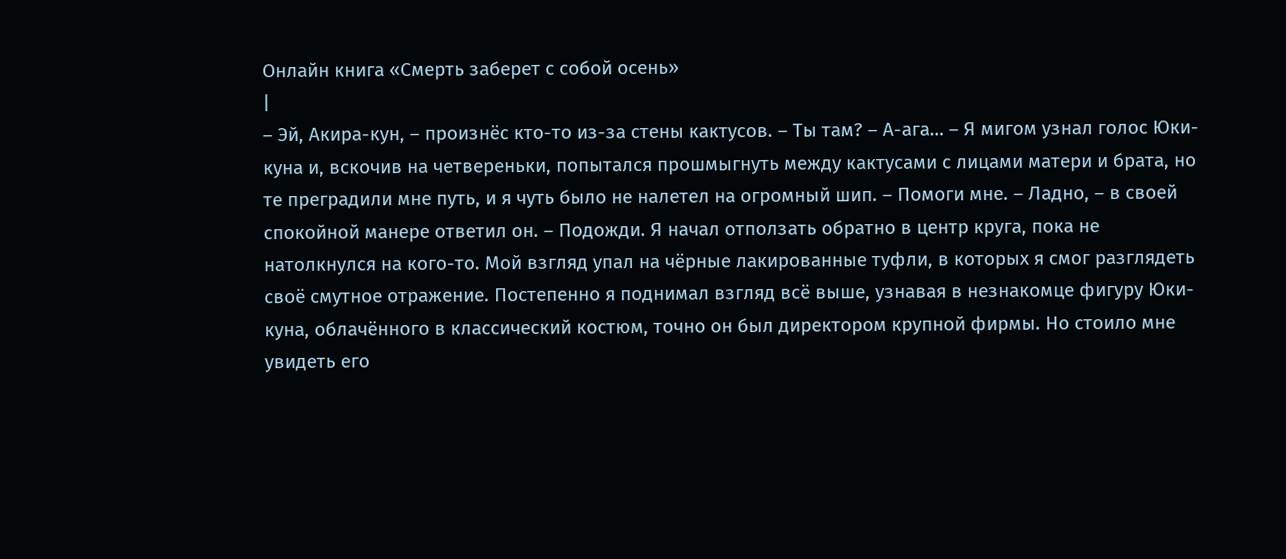Онлайн книга «Смерть заберет с собой осень»
|
– Эй, Акира-кун, – произнёс кто-то из-за стены кактусов. – Ты там? – А-ага… – Я мигом узнал голос Юки-куна и, вскочив на четвереньки, попытался прошмыгнуть между кактусами с лицами матери и брата, но те преградили мне путь, и я чуть было не налетел на огромный шип. – Помоги мне. – Ладно, – в своей спокойной манере ответил он. – Подожди. Я начал отползать обратно в центр круга, пока не натолкнулся на кого-то. Мой взгляд упал на чёрные лакированные туфли, в которых я смог разглядеть своё смутное отражение. Постепенно я поднимал взгляд всё выше, узнавая в незнакомце фигуру Юки-куна, облачённого в классический костюм, точно он был директором крупной фирмы. Но стоило мне увидеть его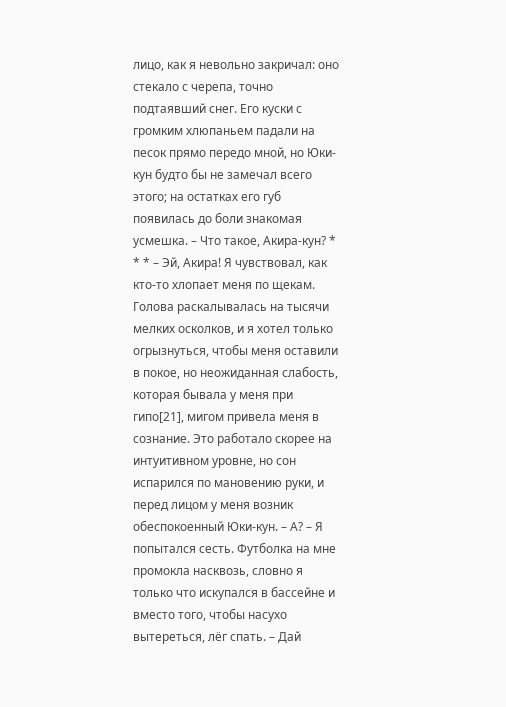лицо, как я невольно закричал: оно стекало с черепа, точно подтаявший снег. Его куски с громким хлюпаньем падали на песок прямо передо мной, но Юки-кун будто бы не замечал всего этого; на остатках его губ появилась до боли знакомая усмешка. – Что такое, Акира-кун? * * * – Эй, Акира! Я чувствовал, как кто-то хлопает меня по щекам. Голова раскалывалась на тысячи мелких осколков, и я хотел только огрызнуться, чтобы меня оставили в покое, но неожиданная слабость, которая бывала у меня при гипо[21], мигом привела меня в сознание. Это работало скорее на интуитивном уровне, но сон испарился по мановению руки, и перед лицом у меня возник обеспокоенный Юки-кун. – А? – Я попытался сесть. Футболка на мне промокла насквозь, словно я только что искупался в бассейне и вместо того, чтобы насухо вытереться, лёг спать. – Дай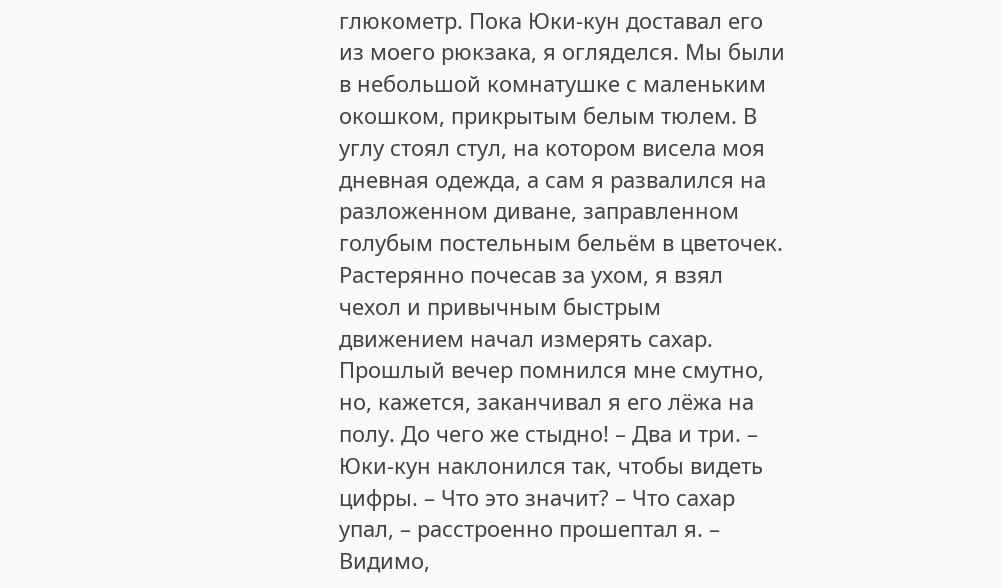глюкометр. Пока Юки-кун доставал его из моего рюкзака, я огляделся. Мы были в небольшой комнатушке с маленьким окошком, прикрытым белым тюлем. В углу стоял стул, на котором висела моя дневная одежда, а сам я развалился на разложенном диване, заправленном голубым постельным бельём в цветочек. Растерянно почесав за ухом, я взял чехол и привычным быстрым движением начал измерять сахар. Прошлый вечер помнился мне смутно, но, кажется, заканчивал я его лёжа на полу. До чего же стыдно! – Два и три. – Юки-кун наклонился так, чтобы видеть цифры. – Что это значит? – Что сахар упал, – расстроенно прошептал я. – Видимо,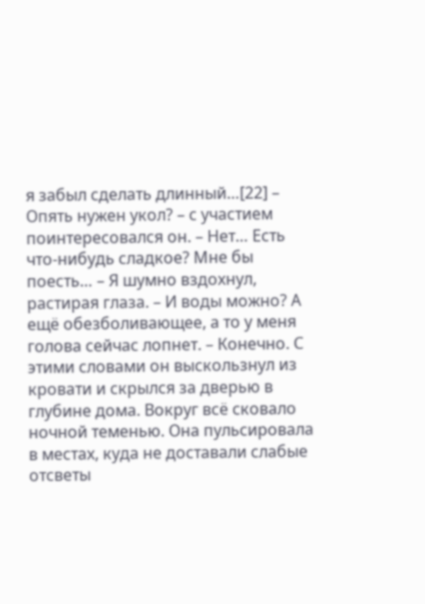я забыл сделать длинный…[22] – Опять нужен укол? – с участием поинтересовался он. – Нет… Есть что-нибудь сладкое? Мне бы поесть… – Я шумно вздохнул, растирая глаза. – И воды можно? А ещё обезболивающее, а то у меня голова сейчас лопнет. – Конечно. С этими словами он выскользнул из кровати и скрылся за дверью в глубине дома. Вокруг всё сковало ночной теменью. Она пульсировала в местах, куда не доставали слабые отсветы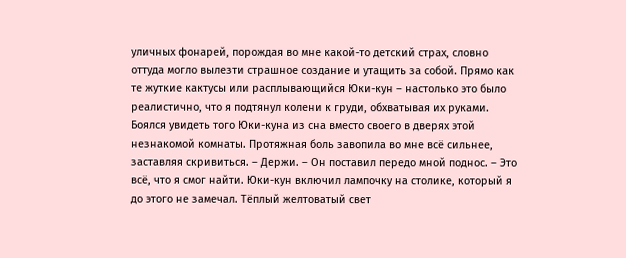уличных фонарей, порождая во мне какой-то детский страх, словно оттуда могло вылезти страшное создание и утащить за собой. Прямо как те жуткие кактусы или расплывающийся Юки-кун – настолько это было реалистично, что я подтянул колени к груди, обхватывая их руками. Боялся увидеть того Юки-куна из сна вместо своего в дверях этой незнакомой комнаты. Протяжная боль завопила во мне всё сильнее, заставляя скривиться. – Держи. – Он поставил передо мной поднос. – Это всё, что я смог найти. Юки-кун включил лампочку на столике, который я до этого не замечал. Тёплый желтоватый свет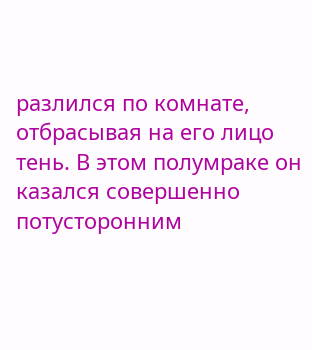разлился по комнате, отбрасывая на его лицо тень. В этом полумраке он казался совершенно потусторонним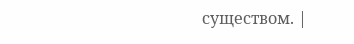существом. |